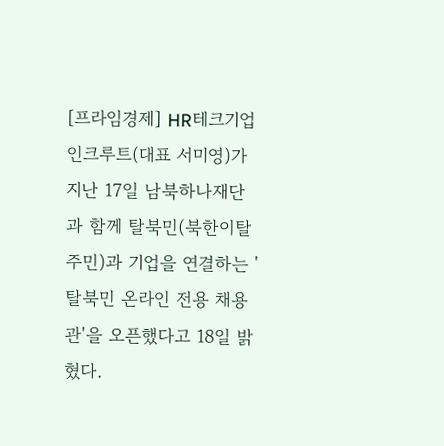[프라임경제] HR테크기업 인크루트(대표 서미영)가 지난 17일 남북하나재단과 함께 탈북민(북한이탈주민)과 기업을 연결하는 '탈북민 온라인 전용 채용관'을 오픈했다고 18일 밝혔다.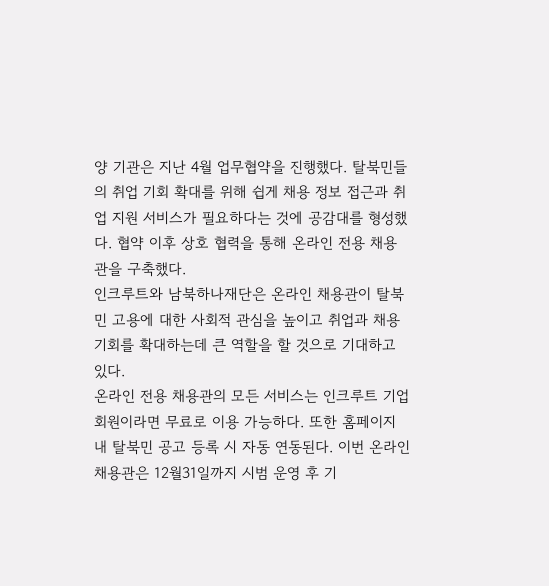양 기관은 지난 4월 업무협약을 진행했다. 탈북민들의 취업 기회 확대를 위해 쉽게 채용 정보 접근과 취업 지원 서비스가 필요하다는 것에 공감대를 형성했다. 협약 이후 상호 협력을 통해 온라인 전용 채용관을 구축했다.
인크루트와 남북하나재단은 온라인 채용관이 탈북민 고용에 대한 사회적 관심을 높이고 취업과 채용 기회를 확대하는데 큰 역할을 할 것으로 기대하고 있다.
온라인 전용 채용관의 모든 서비스는 인크루트 기업회원이라면 무료로 이용 가능하다. 또한 홈페이지 내 탈북민 공고 등록 시 자동 연동된다. 이번 온라인 채용관은 12월31일까지 시범 운영 후 기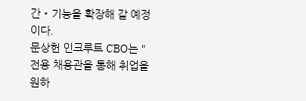간‧기능을 확장해 갈 예정이다.
문상헌 인크루트 CBO는 "전용 채용관을 통해 취업을 원하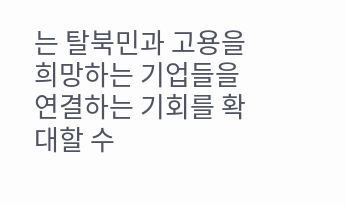는 탈북민과 고용을 희망하는 기업들을 연결하는 기회를 확대할 수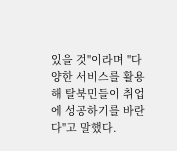있을 것"이라며 "다양한 서비스를 활용해 탈북민들이 취업에 성공하기를 바란다"고 말했다.